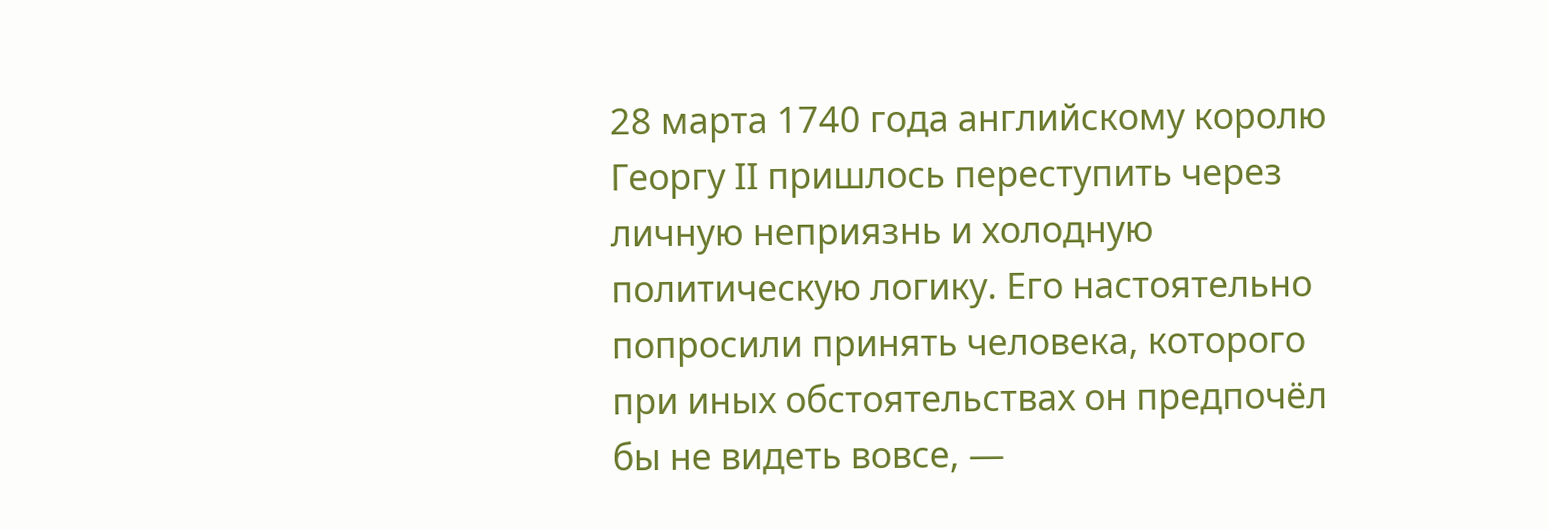28 марта 1740 года английскому королю Георгу II пришлось переступить через личную неприязнь и холодную политическую логику. Его настоятельно попросили принять человека, которого при иных обстоятельствах он предпочёл бы не видеть вовсе, —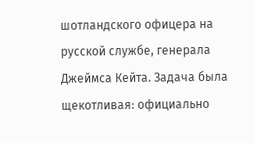шотландского офицера на русской службе, генерала Джеймса Кейта. Задача была щекотливая: официально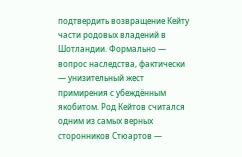подтвердить возвращение Кейту части родовых владений в Шотландии. Формально — вопрос наследства, фактически — унизительный жест примирения с убеждённым якобитом. Род Кейтов считался одним из самых верных сторонников Стюартов —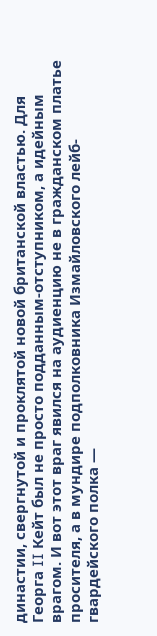династии, свергнутой и проклятой новой британской властью. Для Георга II Кейт был не просто подданным-отступником, а идейным врагом. И вот этот враг явился на аудиенцию не в гражданском платье просителя, а в мундире подполковника Измайловского лейб-гвардейского полка —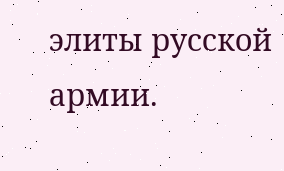элиты русской армии.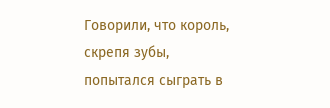Говорили, что король, скрепя зубы, попытался сыграть в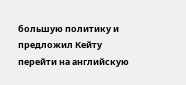большую политику и предложил Кейту перейти на английскую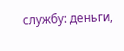службу: деньги,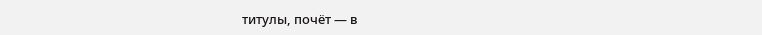титулы, почёт — в